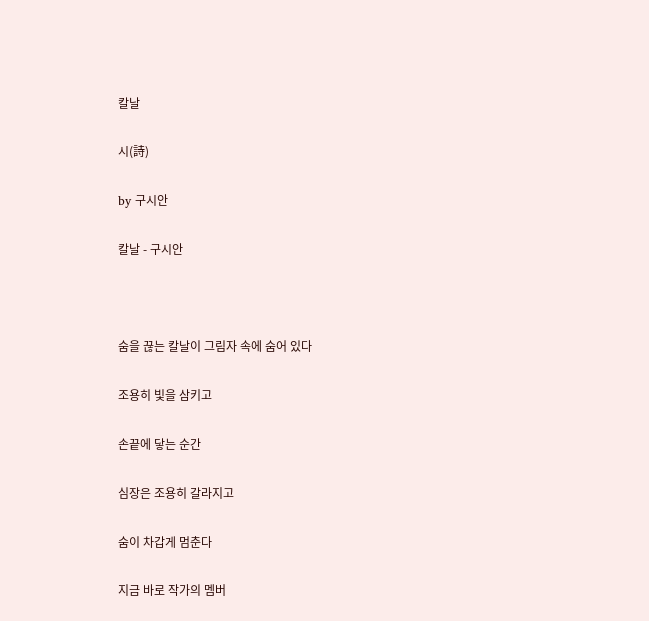칼날

시(詩)

by 구시안

칼날 - 구시안



숨을 끊는 칼날이 그림자 속에 숨어 있다

조용히 빛을 삼키고

손끝에 닿는 순간

심장은 조용히 갈라지고

숨이 차갑게 멈춘다

지금 바로 작가의 멤버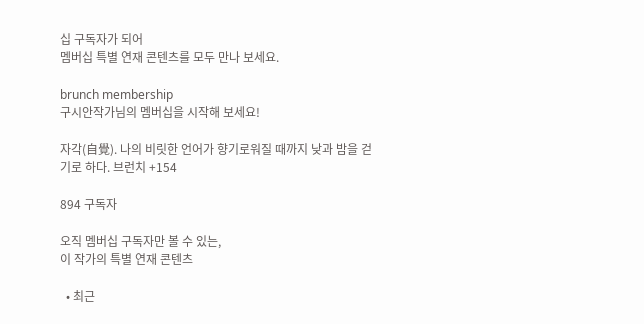십 구독자가 되어
멤버십 특별 연재 콘텐츠를 모두 만나 보세요.

brunch membership
구시안작가님의 멤버십을 시작해 보세요!

자각(自覺). 나의 비릿한 언어가 향기로워질 때까지 낮과 밤을 걷기로 하다. 브런치 +154

894 구독자

오직 멤버십 구독자만 볼 수 있는,
이 작가의 특별 연재 콘텐츠

  • 최근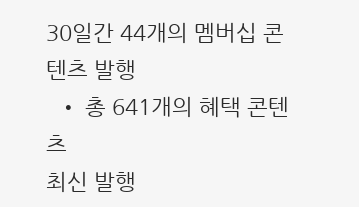30일간 44개의 멤버십 콘텐츠 발행
  • 총 641개의 혜택 콘텐츠
최신 발행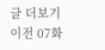글 더보기
이전 07화